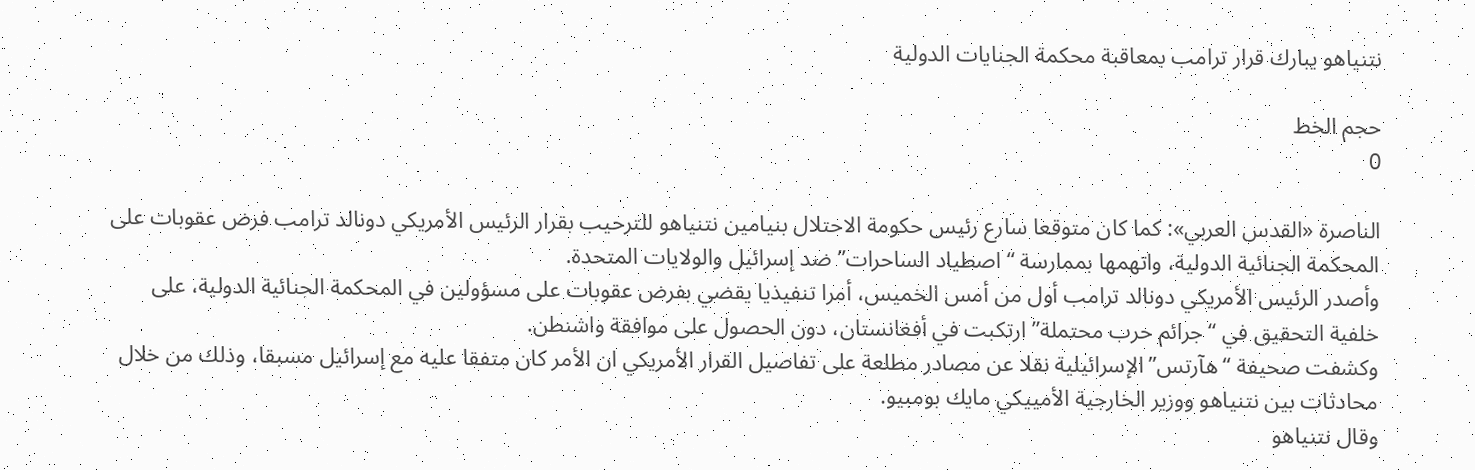نتنياهو يبارك قرار ترامب بمعاقبة محكمة الجنايات الدولية

حجم الخط
0

الناصرة «القدس العربي»: كما كان متوقعا سارع رئيس حكومة الاحتلال بنيامين نتنياهو للترحيب بقرار الرئيس الأمريكي دونالد ترامب فرض عقوبات على المحكمة الجنائية الدولية، واتهمها بممارسة “اصطياد الساحرات” ضد إسرائيل والولايات المتحدة.
وأصدر الرئيس الأمريكي دونالد ترامب أول من أمس الخميس، أمرا تنفيذيا يقضي بفرض عقوبات على مسؤولين في المحكمة الجنائية الدولية، على خلفية التحقيق في “جرائم حرب محتملة” ارتكبت في أفغانستان، دون الحصول على موافقة واشنطن.
وكشفت صحيفة “هآرتس” الإسرائيلية نقلا عن مصادر مطلعة على تفاصيل القرار الأمريكي ان الأمر كان متفقا عليه مع إسرائيل مسبقا، وذلك من خلال محادثات بين نتنياهو ووزير الخارجية الأمييكي مايك بومبيو.
وقال نتنياهو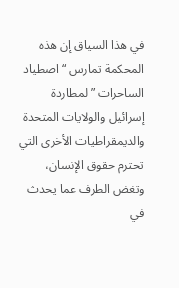في هذا السياق إن هذه المحكمة تمارس “اصطياد الساحرات ” لمطاردة إسرائيل والولايات المتحدة والديمقراطيات الأخرى التي تحترم حقوق الإنسان، وتغض الطرف عما يحدث في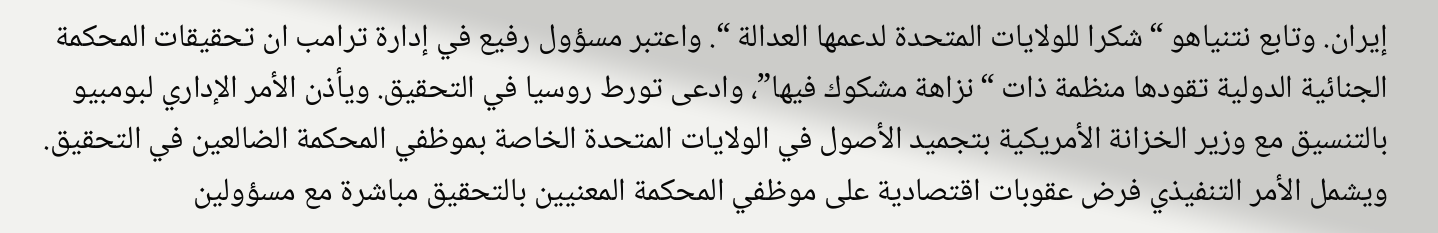إيران. وتابع نتنياهو “شكرا للولايات المتحدة لدعمها العدالة “. واعتبر مسؤول رفيع في إدارة ترامب ان تحقيقات المحكمة الجنائية الدولية تقودها منظمة ذات “نزاهة مشكوك فيها”، وادعى تورط روسيا في التحقيق. ويأذن الأمر الإداري لبومبيو بالتنسيق مع وزير الخزانة الأمريكية بتجميد الأصول في الولايات المتحدة الخاصة بموظفي المحكمة الضالعين في التحقيق.
ويشمل الأمر التنفيذي فرض عقوبات اقتصادية على موظفي المحكمة المعنيين بالتحقيق مباشرة مع مسؤولين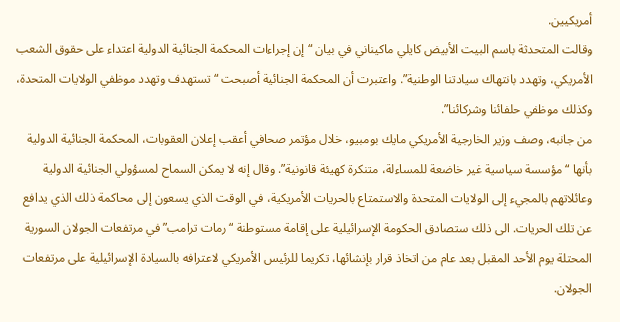أمريكيين.
وقالت المتحدثة باسم البيت الأبيض كايلي ماكيناني في بيان “إن إجراءات المحكمة الجنائية الدولية اعتداء على حقوق الشعب الأمريكي، وتهدد بانتهاك سيادتنا الوطنية”. واعتبرت أن المحكمة الجنائية أصبحت “تستهدف وتهدد موظفي الولايات المتحدة، وكذلك موظفي حلفائنا وشركائنا”.
من جانبه، وصف وزير الخارجية الأمريكي مايك بومبيو، خلال مؤتمر صحافي أعقب إعلان العقوبات، المحكمة الجنائية الدولية بأنها “مؤسسة سياسية غير خاضعة للمساءلة، متنكرة كهيئة قانونية”. وقال إنه لا يمكن السماح لمسؤولي الجنائية الدولية وعائلاتهم بالمجيء إلى الولايات المتحدة والاستمتاع بالحريات الأمريكية، في الوقت الذي يسعون إلى محاكمة ذلك الذي يدافع عن تلك الحريات. الى ذلك ستصادق الحكومة الإسرائيلية على إقامة مستوطنة “رمات ترامب” في مرتفعات الجولان السورية المحتلة يوم الأحد المقبل بعد عام من اتخاذ قرار بإنشائها، تكريما للرئيس الأمريكي لاعترافه بالسيادة الإسرائيلية على مرتفعات الجولان.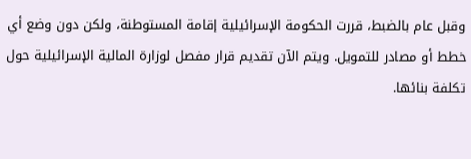وقبل عام بالضبط، قررت الحكومة الإسرائيلية إقامة المستوطنة، ولكن دون وضع أي خطط أو مصادر للتمويل. ويتم الآن تقديم قرار مفصل لوزارة المالية الإسرائيلية حول تكلفة بنائها.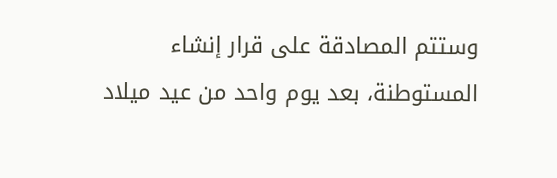وستتم المصادقة على قرار إنشاء المستوطنة، بعد يوم واحد من عيد ميلاد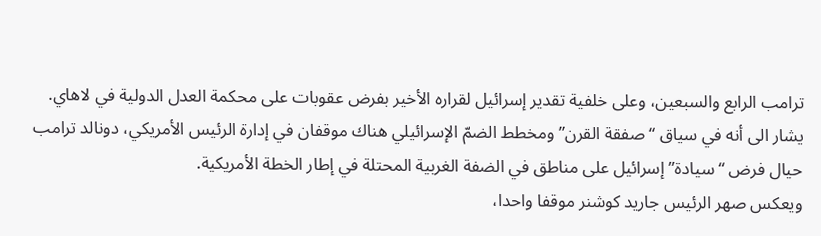ترامب الرابع والسبعين، وعلى خلفية تقدير إسرائيل لقراره الأخير بفرض عقوبات على محكمة العدل الدولية في لاهاي.
يشار الى أنه في سياق “صفقة القرن” ومخطط الضمّ الإسرائيلي هناك موقفان في إدارة الرئيس الأمريكي، دونالد ترامب حيال فرض “سيادة” إسرائيل على مناطق في الضفة الغربية المحتلة في إطار الخطة الأمريكية.
ويعكس صهر الرئيس جاريد كوشنر موقفا واحدا،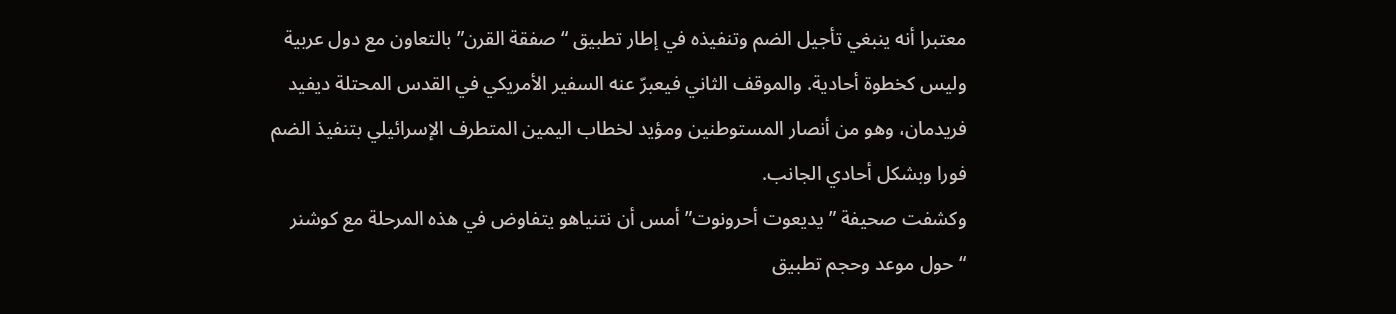معتبرا أنه ينبغي تأجيل الضم وتنفيذه في إطار تطبيق “صفقة القرن” بالتعاون مع دول عربية وليس كخطوة أحادية. والموقف الثاني فيعبرّ عنه السفير الأمريكي في القدس المحتلة ديفيد فريدمان، وهو من أنصار المستوطنين ومؤيد لخطاب اليمين المتطرف الإسرائيلي بتنفيذ الضم فورا وبشكل أحادي الجانب.
وكشفت صحيفة ” يديعوت أحرونوت” أمس أن نتنياهو يتفاوض في هذه المرحلة مع كوشنر “حول موعد وحجم تطبيق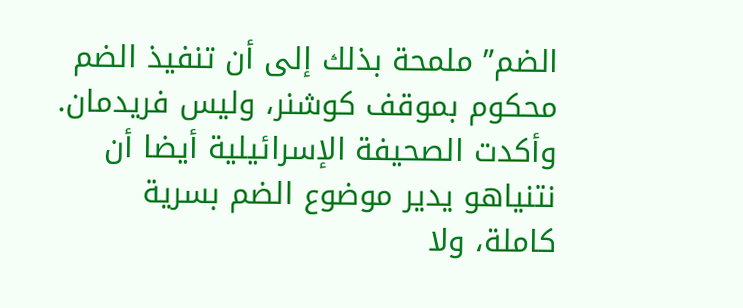الضم” ملمحة بذلك إلى أن تنفيذ الضم محكوم بموقف كوشنر، وليس فريدمان.
وأكدت الصحيفة الإسرائيلية أيضا أن نتنياهو يدير موضوع الضم بسرية كاملة، ولا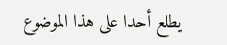يطلع أحدا على هذا الموضوع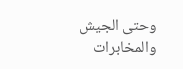وحتى الجيش والمخابرات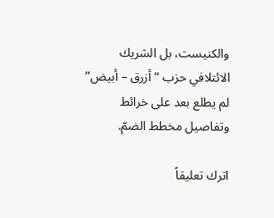والكنيست، بل الشريك الائتلافي حزب “أزرق – أبيض” لم يطلع بعد على خرائط وتفاصيل مخطط الضمّ.

اترك تعليقاً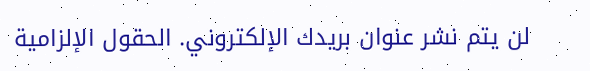لن يتم نشر عنوان بريدك الإلكتروني. الحقول الإلزامية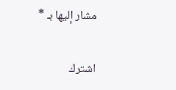مشار إليها بـ *

اشترك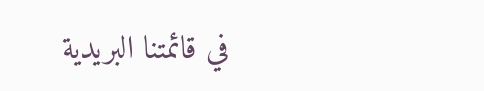في قائمتنا البريدية